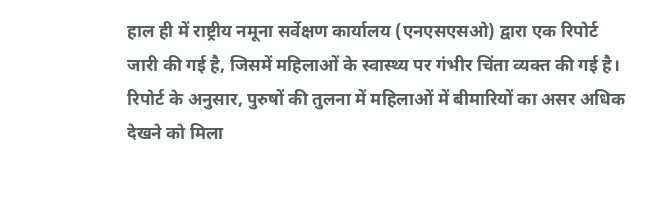हाल ही में राष्ट्रीय नमूना सर्वेक्षण कार्यालय (एनएसएसओ) द्वारा एक रिपोर्ट जारी की गई है, जिसमें महिलाओं के स्वास्थ्य पर गंभीर चिंता व्यक्त की गई है। रिपोर्ट के अनुसार, पुरुषों की तुलना में महिलाओं में बीमारियों का असर अधिक देखने को मिला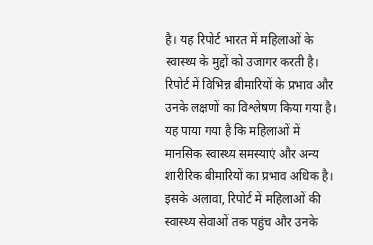है। यह रिपोर्ट भारत में महिलाओं के स्वास्थ्य के मुद्दों को उजागर करती है।
रिपोर्ट में विभिन्न बीमारियों के प्रभाव और उनके लक्षणों का विश्लेषण किया गया है। यह पाया गया है कि महिलाओं में मानसिक स्वास्थ्य समस्याएं और अन्य शारीरिक बीमारियों का प्रभाव अधिक है। इसके अलावा, रिपोर्ट में महिलाओं की स्वास्थ्य सेवाओं तक पहुंच और उनके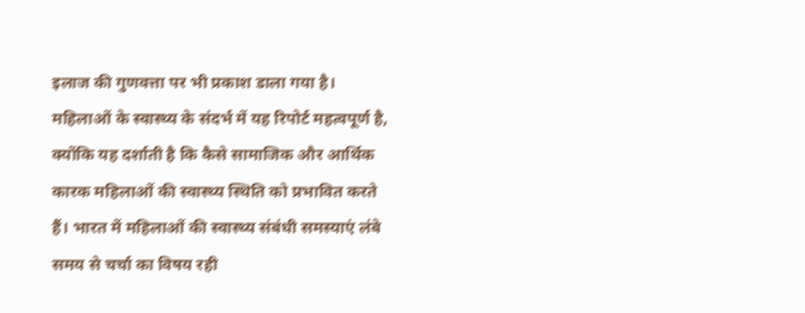इलाज की गुणवत्ता पर भी प्रकाश डाला गया है।
महिलाओं के स्वास्थ्य के संदर्भ में यह रिपोर्ट महत्वपूर्ण है, क्योंकि यह दर्शाती है कि कैसे सामाजिक और आर्थिक कारक महिलाओं की स्वास्थ्य स्थिति को प्रभावित करते हैं। भारत में महिलाओं की स्वास्थ्य संबंधी समस्याएं लंबे समय से चर्चा का विषय रही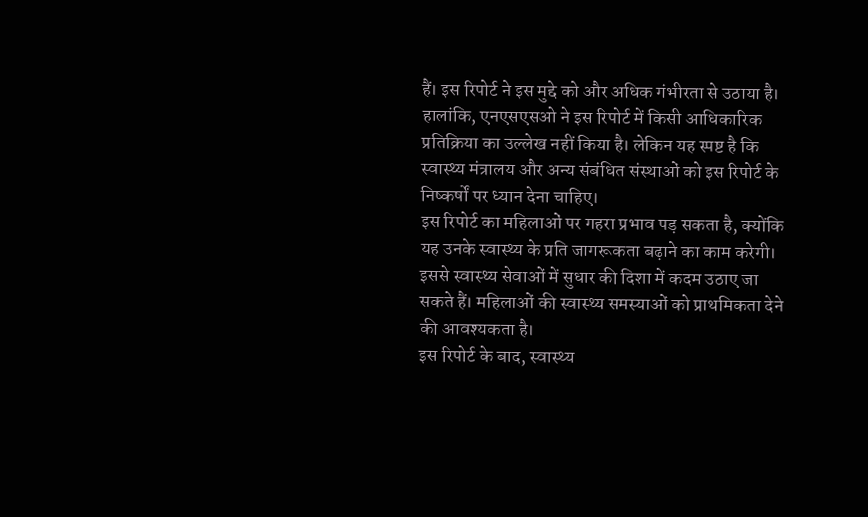हैं। इस रिपोर्ट ने इस मुद्दे को और अधिक गंभीरता से उठाया है।
हालांकि, एनएसएसओ ने इस रिपोर्ट में किसी आधिकारिक प्रतिक्रिया का उल्लेख नहीं किया है। लेकिन यह स्पष्ट है कि स्वास्थ्य मंत्रालय और अन्य संबंधित संस्थाओं को इस रिपोर्ट के निष्कर्षों पर ध्यान देना चाहिए।
इस रिपोर्ट का महिलाओं पर गहरा प्रभाव पड़ सकता है, क्योंकि यह उनके स्वास्थ्य के प्रति जागरूकता बढ़ाने का काम करेगी। इससे स्वास्थ्य सेवाओं में सुधार की दिशा में कदम उठाए जा सकते हैं। महिलाओं की स्वास्थ्य समस्याओं को प्राथमिकता देने की आवश्यकता है।
इस रिपोर्ट के बाद, स्वास्थ्य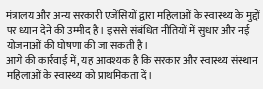मंत्रालय और अन्य सरकारी एजेंसियों द्वारा महिलाओं के स्वास्थ्य के मुद्दों पर ध्यान देने की उम्मीद है। इससे संबंधित नीतियों में सुधार और नई योजनाओं की घोषणा की जा सकती है।
आगे की कार्रवाई में, यह आवश्यक है कि सरकार और स्वास्थ्य संस्थान महिलाओं के स्वास्थ्य को प्राथमिकता दें।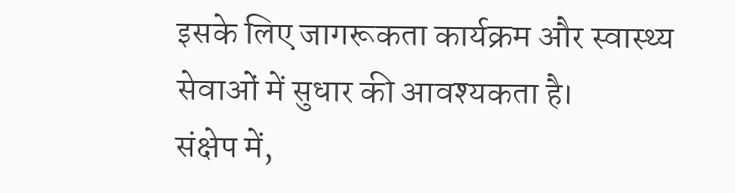इसके लिए जागरूकता कार्यक्रम और स्वास्थ्य सेवाओं में सुधार की आवश्यकता है।
संक्षेप में,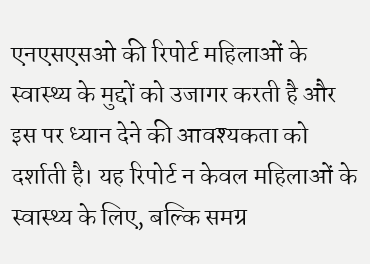एनएसएसओ की रिपोर्ट महिलाओं के स्वास्थ्य के मुद्दों को उजागर करती है और इस पर ध्यान देने की आवश्यकता को दर्शाती है। यह रिपोर्ट न केवल महिलाओं के स्वास्थ्य के लिए, बल्कि समग्र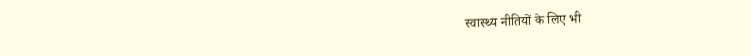स्वास्थ्य नीतियों के लिए भी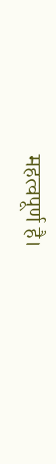महत्वपूर्ण है।